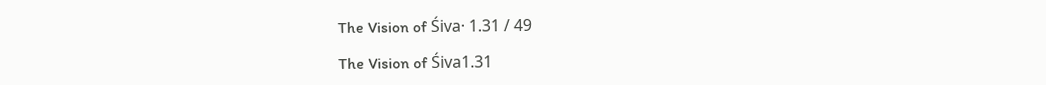The Vision of Śiva· 1.31 / 49

The Vision of Śiva1.31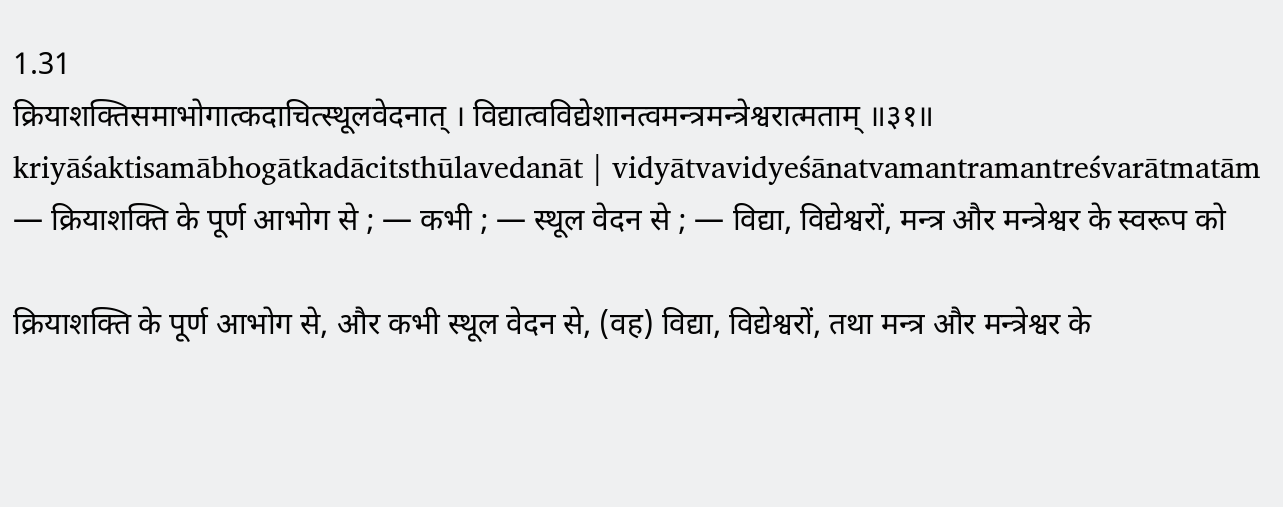1.31
क्रियाशक्तिसमाभोगात्कदाचित्स्थूलवेदनात् । विद्यात्वविद्येशानत्वमन्त्रमन्त्रेश्वरात्मताम् ॥३१॥
kriyāśaktisamābhogātkadācitsthūlavedanāt | vidyātvavidyeśānatvamantramantreśvarātmatām
— क्रियाशक्ति के पूर्ण आभोग से ; — कभी ; — स्थूल वेदन से ; — विद्या, विद्येश्वरों, मन्त्र और मन्त्रेश्वर के स्वरूप को

क्रियाशक्ति के पूर्ण आभोग से, और कभी स्थूल वेदन से, (वह) विद्या, विद्येश्वरों, तथा मन्त्र और मन्त्रेश्वर के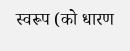स्वरूप (को धारण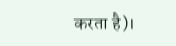करता है)।